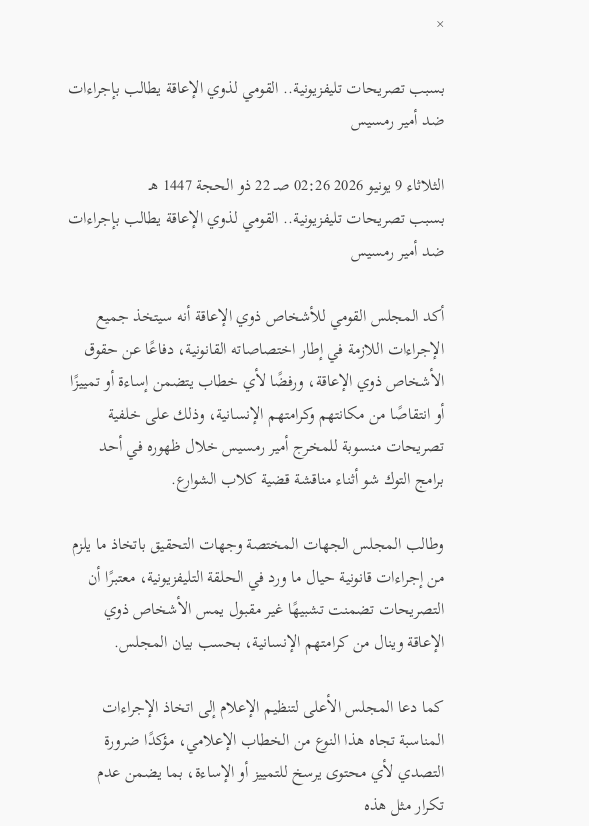×

بسبب تصريحات تليفزيونية.. القومي لذوي الإعاقة يطالب بإجراءات ضد أمير رمسيس

الثلاثاء 9 يونيو 2026 02:26 صـ 22 ذو الحجة 1447 هـ
بسبب تصريحات تليفزيونية.. القومي لذوي الإعاقة يطالب بإجراءات ضد أمير رمسيس

أكد المجلس القومي للأشخاص ذوي الإعاقة أنه سيتخذ جميع الإجراءات اللازمة في إطار اختصاصاته القانونية، دفاعًا عن حقوق الأشخاص ذوي الإعاقة، ورفضًا لأي خطاب يتضمن إساءة أو تمييزًا أو انتقاصًا من مكانتهم وكرامتهم الإنسانية، وذلك على خلفية تصريحات منسوبة للمخرج أمير رمسيس خلال ظهوره في أحد برامج التوك شو أثناء مناقشة قضية كلاب الشوارع.

وطالب المجلس الجهات المختصة وجهات التحقيق باتخاذ ما يلزم من إجراءات قانونية حيال ما ورد في الحلقة التليفزيونية، معتبرًا أن التصريحات تضمنت تشبيهًا غير مقبول يمس الأشخاص ذوي الإعاقة وينال من كرامتهم الإنسانية، بحسب بيان المجلس.

كما دعا المجلس الأعلى لتنظيم الإعلام إلى اتخاذ الإجراءات المناسبة تجاه هذا النوع من الخطاب الإعلامي، مؤكدًا ضرورة التصدي لأي محتوى يرسخ للتمييز أو الإساءة، بما يضمن عدم تكرار مثل هذه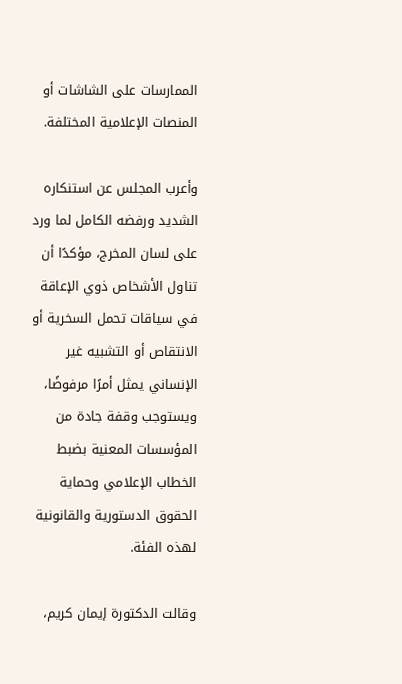الممارسات على الشاشات أو المنصات الإعلامية المختلفة.

وأعرب المجلس عن استنكاره الشديد ورفضه الكامل لما ورد على لسان المخرج، مؤكدًا أن تناول الأشخاص ذوي الإعاقة في سياقات تحمل السخرية أو الانتقاص أو التشبيه غير الإنساني يمثل أمرًا مرفوضًا، ويستوجب وقفة جادة من المؤسسات المعنية بضبط الخطاب الإعلامي وحماية الحقوق الدستورية والقانونية لهذه الفئة.

وقالت الدكتورة إيمان كريم،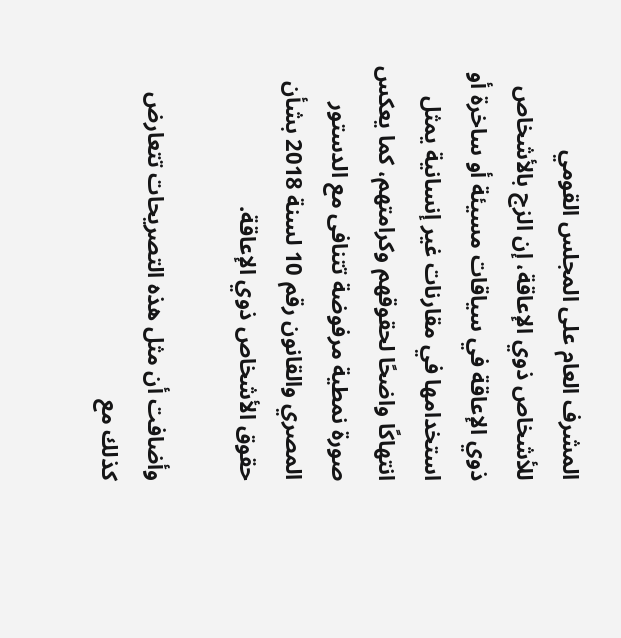المشرف العام على المجلس القومي للأشخاص ذوي الإعاقة، إن الزج بالأشخاص ذوي الإعاقة في سياقات مسيئة أو ساخرة أو استخدامها في مقارنات غير إنسانية يمثل انتهاكًا واضحًا لحقوقهم وكرامتهم، كما يعكس صورة نمطية مرفوضة تتنافى مع الدستور المصري والقانون رقم 10 لسنة 2018 بشأن حقوق الأشخاص ذوي الإعاقة.

وأضافت أن مثل هذه التصريحات تتعارض كذلك مع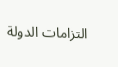التزامات الدولة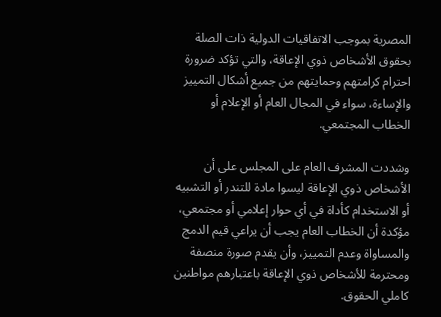المصرية بموجب الاتفاقيات الدولية ذات الصلة بحقوق الأشخاص ذوي الإعاقة، والتي تؤكد ضرورة احترام كرامتهم وحمايتهم من جميع أشكال التمييز والإساءة، سواء في المجال العام أو الإعلام أو الخطاب المجتمعي.

وشددت المشرف العام على المجلس على أن الأشخاص ذوي الإعاقة ليسوا مادة للتندر أو التشبيه أو الاستخدام كأداة في أي حوار إعلامي أو مجتمعي، مؤكدة أن الخطاب العام يجب أن يراعي قيم الدمج والمساواة وعدم التمييز، وأن يقدم صورة منصفة ومحترمة للأشخاص ذوي الإعاقة باعتبارهم مواطنين كاملي الحقوق.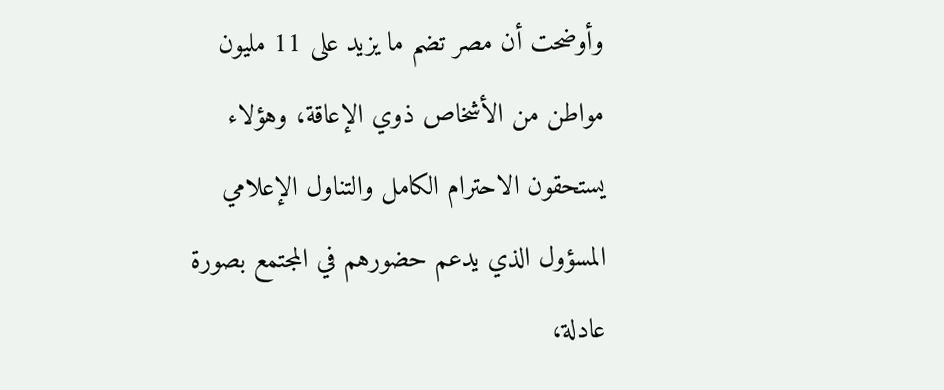وأوضحت أن مصر تضم ما يزيد على 11 مليون مواطن من الأشخاص ذوي الإعاقة، وهؤلاء يستحقون الاحترام الكامل والتناول الإعلامي المسؤول الذي يدعم حضورهم في المجتمع بصورة عادلة،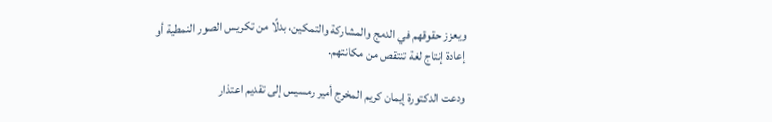ويعزز حقوقهم في الدمج والمشاركة والتمكين، بدلًا من تكريس الصور النمطية أو إعادة إنتاج لغة تنتقص من مكانتهم.

ودعت الدكتورة إيمان كريم المخرج أمير رمسيس إلى تقديم اعتذار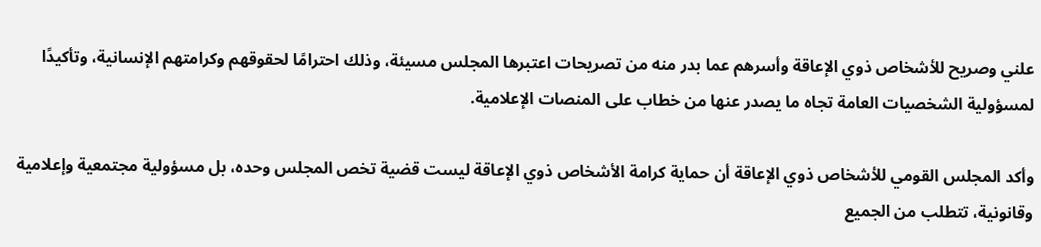علني وصريح للأشخاص ذوي الإعاقة وأسرهم عما بدر منه من تصريحات اعتبرها المجلس مسيئة، وذلك احترامًا لحقوقهم وكرامتهم الإنسانية، وتأكيدًا لمسؤولية الشخصيات العامة تجاه ما يصدر عنها من خطاب على المنصات الإعلامية.

وأكد المجلس القومي للأشخاص ذوي الإعاقة أن حماية كرامة الأشخاص ذوي الإعاقة ليست قضية تخص المجلس وحده، بل مسؤولية مجتمعية وإعلامية وقانونية، تتطلب من الجميع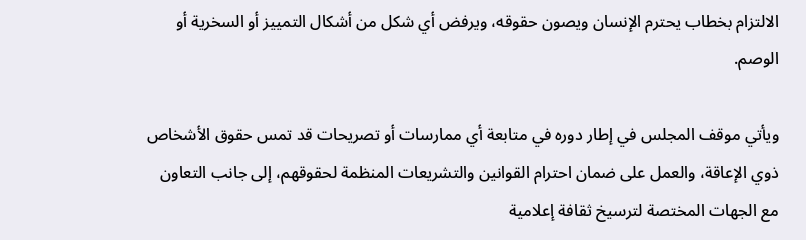الالتزام بخطاب يحترم الإنسان ويصون حقوقه، ويرفض أي شكل من أشكال التمييز أو السخرية أو الوصم.

ويأتي موقف المجلس في إطار دوره في متابعة أي ممارسات أو تصريحات قد تمس حقوق الأشخاص ذوي الإعاقة، والعمل على ضمان احترام القوانين والتشريعات المنظمة لحقوقهم، إلى جانب التعاون مع الجهات المختصة لترسيخ ثقافة إعلامية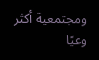ومجتمعية أكثر وعيًا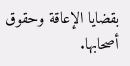بقضايا الإعاقة وحقوق أصحابها.